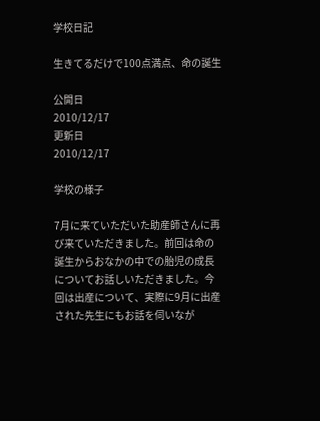学校日記

生きてるだけで100点満点、命の誕生

公開日
2010/12/17
更新日
2010/12/17

学校の様子

7月に来ていただいた助産師さんに再び来ていただきました。前回は命の誕生からおなかの中での胎児の成長についてお話しいただきました。今回は出産について、実際に9月に出産された先生にもお話を伺いなが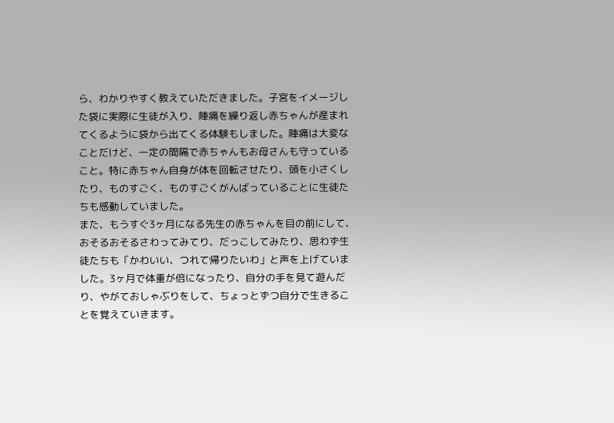ら、わかりやすく教えていただきました。子宮をイメージした袋に実際に生徒が入り、陣痛を繰り返し赤ちゃんが産まれてくるように袋から出てくる体験もしました。陣痛は大変なことだけど、一定の間隔で赤ちゃんもお母さんも守っていること。特に赤ちゃん自身が体を回転させたり、頭を小さくしたり、ものすごく、ものすごくがんばっていることに生徒たちも感動していました。
また、もうすぐ3ヶ月になる先生の赤ちゃんを目の前にして、おそるおそるさわってみてり、だっこしてみたり、思わず生徒たちも「かわいい、つれて帰りたいわ」と声を上げていました。3ヶ月で体重が倍になったり、自分の手を見て遊んだり、やがておしゃぶりをして、ちょっとずつ自分で生きることを覚えていきます。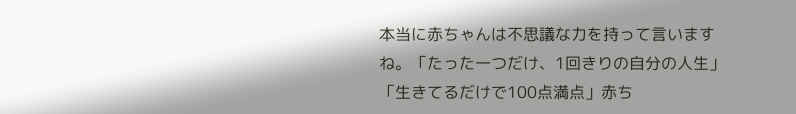本当に赤ちゃんは不思議な力を持って言いますね。「たった一つだけ、1回きりの自分の人生」「生きてるだけで100点満点」赤ち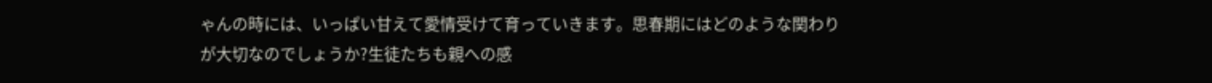ゃんの時には、いっぱい甘えて愛情受けて育っていきます。思春期にはどのような関わりが大切なのでしょうか?生徒たちも親への感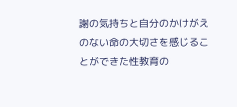謝の気持ちと自分のかけがえのない命の大切さを感じることができた性教育の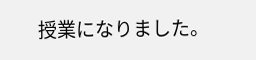授業になりました。